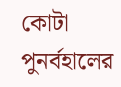কোটা পুনর্বহালের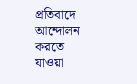প্রতিবাদে আন্দোলন করতে যাওয়া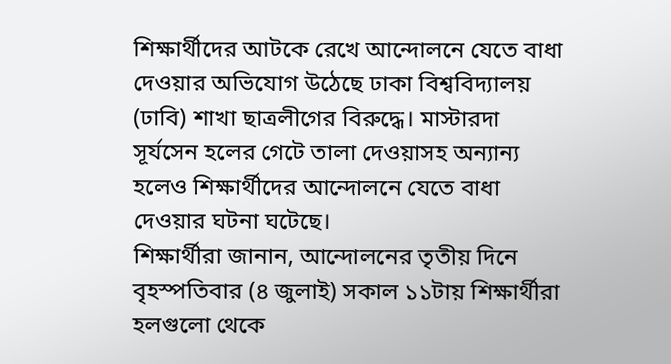শিক্ষার্থীদের আটকে রেখে আন্দোলনে যেতে বাধা দেওয়ার অভিযোগ উঠেছে ঢাকা বিশ্ববিদ্যালয় (ঢাবি) শাখা ছাত্রলীগের বিরুদ্ধে। মাস্টারদা সূর্যসেন হলের গেটে তালা দেওয়াসহ অন্যান্য হলেও শিক্ষার্থীদের আন্দোলনে যেতে বাধা দেওয়ার ঘটনা ঘটেছে।
শিক্ষার্থীরা জানান, আন্দোলনের তৃতীয় দিনে বৃহস্পতিবার (৪ জুলাই) সকাল ১১টায় শিক্ষার্থীরা হলগুলো থেকে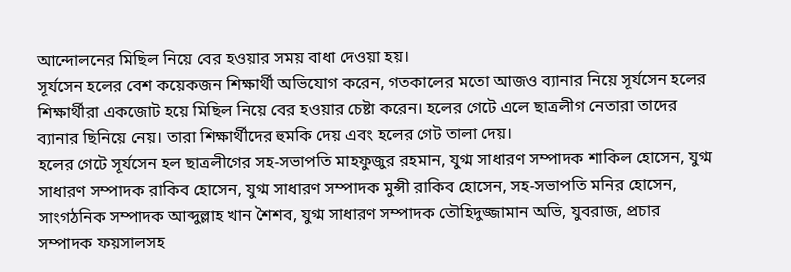আন্দোলনের মিছিল নিয়ে বের হওয়ার সময় বাধা দেওয়া হয়।
সূর্যসেন হলের বেশ কয়েকজন শিক্ষার্থী অভিযোগ করেন, গতকালের মতো আজও ব্যানার নিয়ে সূর্যসেন হলের শিক্ষার্থীরা একজোট হয়ে মিছিল নিয়ে বের হওয়ার চেষ্টা করেন। হলের গেটে এলে ছাত্রলীগ নেতারা তাদের ব্যানার ছিনিয়ে নেয়। তারা শিক্ষার্থীদের হুমকি দেয় এবং হলের গেট তালা দেয়।
হলের গেটে সূর্যসেন হল ছাত্রলীগের সহ-সভাপতি মাহফুজুর রহমান, যুগ্ম সাধারণ সম্পাদক শাকিল হোসেন, যুগ্ম সাধারণ সম্পাদক রাকিব হোসেন, যুগ্ম সাধারণ সম্পাদক মুন্সী রাকিব হোসেন, সহ-সভাপতি মনির হোসেন, সাংগঠনিক সম্পাদক আব্দুল্লাহ খান শৈশব, যুগ্ম সাধারণ সম্পাদক তৌহিদুজ্জামান অভি, যুবরাজ, প্রচার সম্পাদক ফয়সালসহ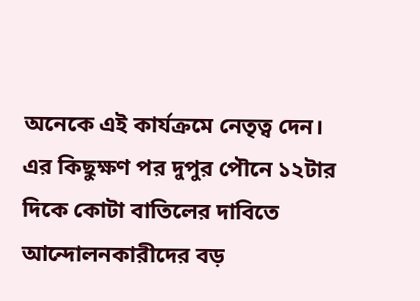অনেকে এই কার্যক্রমে নেতৃত্ব দেন।
এর কিছুক্ষণ পর দুপুর পৌনে ১২টার দিকে কোটা বাতিলের দাবিতে আন্দোলনকারীদের বড়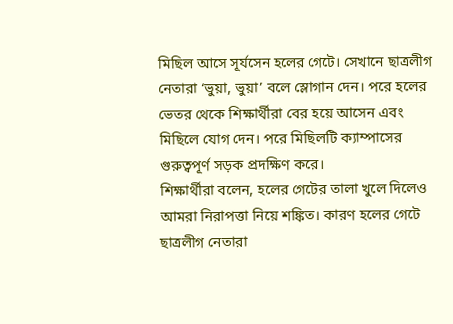মিছিল আসে সূর্যসেন হলের গেটে। সেখানে ছাত্রলীগ নেতারা ‘ভুয়া, ভুয়া’ বলে স্লোগান দেন। পরে হলের ভেতর থেকে শিক্ষার্থীরা বের হয়ে আসেন এবং মিছিলে যোগ দেন। পরে মিছিলটি ক্যাম্পাসের গুরুত্বপূর্ণ সড়ক প্রদক্ষিণ করে।
শিক্ষার্থীরা বলেন, হলের গেটের তালা খুলে দিলেও আমরা নিরাপত্তা নিয়ে শঙ্কিত। কারণ হলের গেটে ছাত্রলীগ নেতারা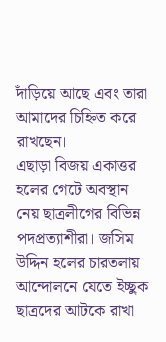দাঁড়িয়ে আছে এবং তারা আমাদের চিহ্নিত করে রাখছেন।
এছাড়া বিজয় একাত্তর হলের গেটে অবস্থান নেয় ছাত্রলীগের বিভিন্ন পদপ্রত্যাশীরা। জসিম উদ্দিন হলের চারতলায় আন্দোলনে যেতে ইচ্ছুক ছাত্রদের আটকে রাখা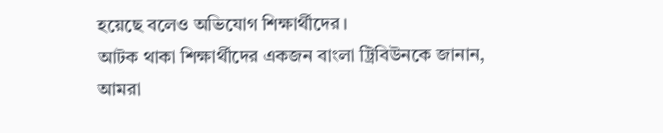হয়েছে বলেও অভিযোগ শিক্ষার্থীদের।
আটক থাকা শিক্ষার্থীদের একজন বাংলা ট্রিবিউনকে জানান, আমরা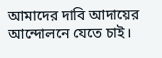আমাদের দাবি আদায়ের আন্দোলনে যেতে চাই।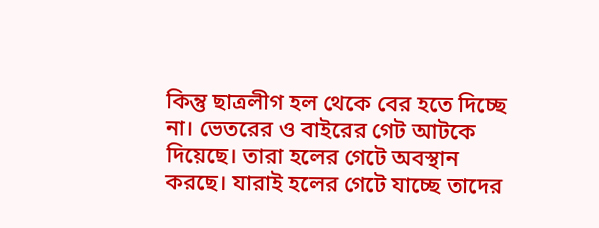কিন্তু ছাত্রলীগ হল থেকে বের হতে দিচ্ছে না। ভেতরের ও বাইরের গেট আটকে দিয়েছে। তারা হলের গেটে অবস্থান করছে। যারাই হলের গেটে যাচ্ছে তাদের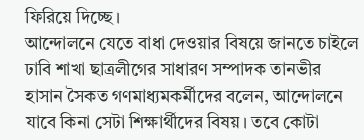ফিরিয়ে দিচ্ছে।
আন্দোলনে যেতে বাধা দেওয়ার বিষয়ে জানতে চাইলে ঢাবি শাখা ছাত্রলীগের সাধারণ সম্পাদক তানভীর হাসান সৈকত গণমাধ্যমকর্মীদের বলেন, আন্দোলনে যাবে কিনা সেটা শিক্ষার্থীদের বিষয়। তবে কোটা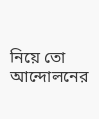নিয়ে তো আন্দোলনের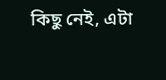কিছু নেই, এটা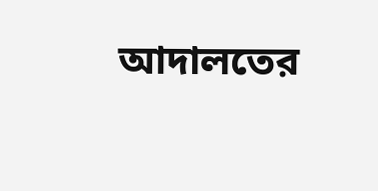আদালতের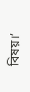বিষয়।’